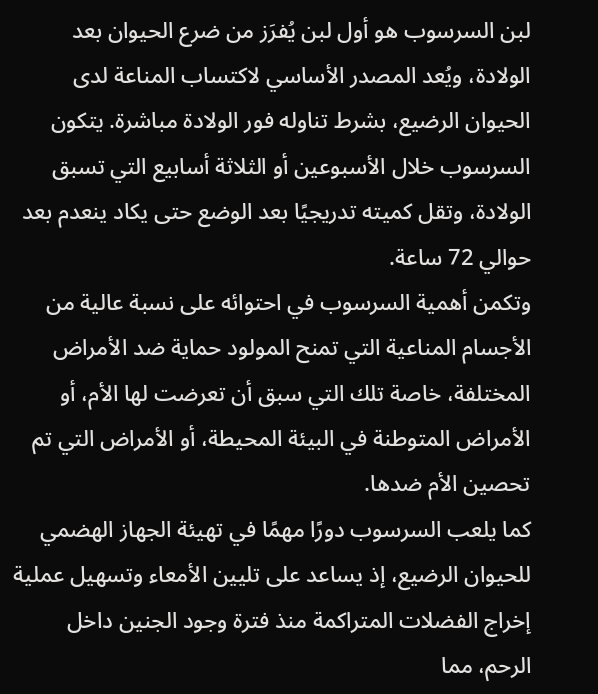لبن السرسوب هو أول لبن يُفرَز من ضرع الحيوان بعد الولادة، ويُعد المصدر الأساسي لاكتساب المناعة لدى الحيوان الرضيع، بشرط تناوله فور الولادة مباشرة. يتكون السرسوب خلال الأسبوعين أو الثلاثة أسابيع التي تسبق الولادة، وتقل كميته تدريجيًا بعد الوضع حتى يكاد ينعدم بعد حوالي 72 ساعة.
وتكمن أهمية السرسوب في احتوائه على نسبة عالية من الأجسام المناعية التي تمنح المولود حماية ضد الأمراض المختلفة، خاصة تلك التي سبق أن تعرضت لها الأم، أو الأمراض المتوطنة في البيئة المحيطة، أو الأمراض التي تم تحصين الأم ضدها.
كما يلعب السرسوب دورًا مهمًا في تهيئة الجهاز الهضمي للحيوان الرضيع، إذ يساعد على تليين الأمعاء وتسهيل عملية إخراج الفضلات المتراكمة منذ فترة وجود الجنين داخل الرحم، مما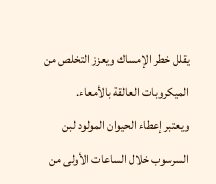يقلل خطر الإمساك ويعزز التخلص من الميكروبات العالقة بالأمعاء.
ويعتبر إعطاء الحيوان المولود لبن السرسوب خلال الساعات الأولى من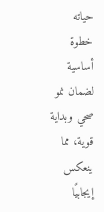حياته خطوة أساسية لضمان نمو صحي وبداية قوية، مما ينعكس إيجابيًا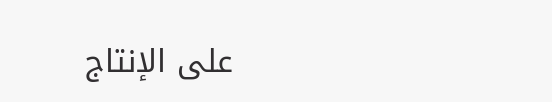على الإنتاج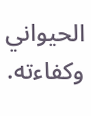الحيواني وكفاءته.